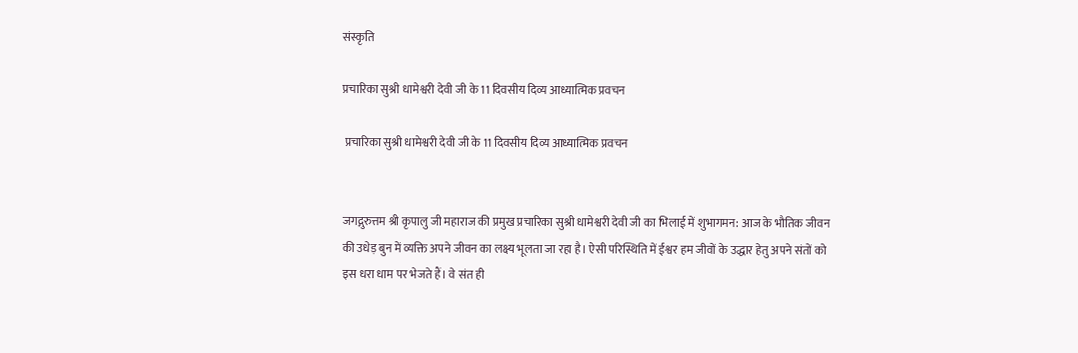संस्कृति

प्रचारिका सुश्री धामेश्वरी देवी जी के 11 दिवसीय दिव्य आध्यात्मिक प्रवचन

 प्रचारिका सुश्री धामेश्वरी देवी जी के 11 दिवसीय दिव्य आध्यात्मिक प्रवचन


जगद्गुरुत्तम श्री कृपालु जी महाराज की प्रमुख प्रचारिका सुश्री धामेश्वरी देवी जी का भिलाई में शुभागमन: आज के भौतिक जीवन की उधेड़ बुन में व्यक्ति अपने जीवन का लक्ष्य भूलता जा रहा है। ऐसी परिस्थिति में ईश्वर हम जीवों के उद्धार हेतु अपने संतों को इस धरा धाम पर भेजते हैं। वे संत ही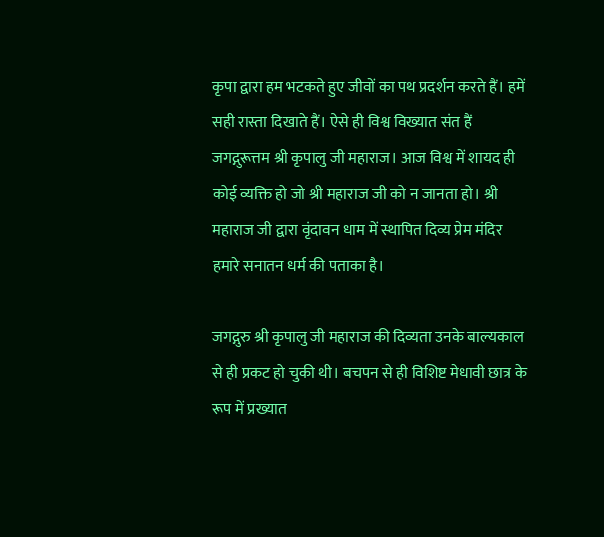कृपा द्वारा हम भटकते हुए जीवों का पथ प्रदर्शन करते हैं। हमें सही रास्ता दिखाते हैं। ऐसे ही विश्व विख्यात संत हैं जगद्गुरूत्तम श्री कृपालु जी महाराज। आज विश्व में शायद ही कोई व्यक्ति हो जो श्री महाराज जी को न जानता हो। श्री महाराज जी द्वारा वृंदावन धाम में स्थापित दिव्य प्रेम मंदिर हमारे सनातन धर्म की पताका है।

जगद्गुरु श्री कृपालु जी महाराज की दिव्यता उनके बाल्यकाल से ही प्रकट हो चुकी थी। बचपन से ही विशिष्ट मेधावी छात्र के रूप में प्रख्यात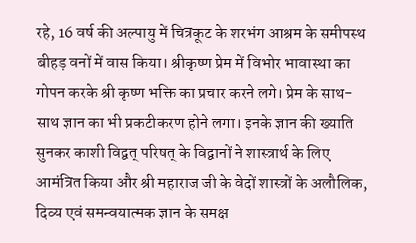रहे, 16 वर्ष की अल्पायु में चित्रकूट के शरभंग आश्रम के समीपस्थ बीहड़ वनों में वास किया। श्रीकृष्ण प्रेम में विभोर भावास्था का गोपन करके श्री कृष्ण भक्ति का प्रचार करने लगे। प्रेम के साथ-साथ ज्ञान का भी प्रकटीकरण होने लगा। इनके ज्ञान की ख्याति सुनकर काशी विद्वत् परिषत् के विद्वानों ने शास्त्रार्थ के लिए आमंत्रित किया और श्री महाराज जी के वेदों शास्त्रों के अलौलिक, दिव्य एवं समन्वयात्मक ज्ञान के समक्ष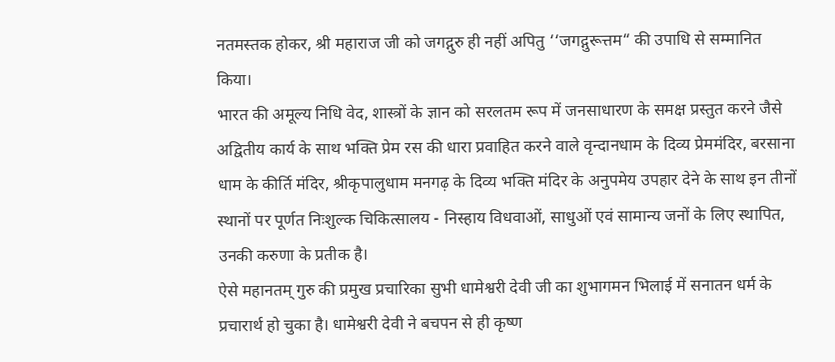नतमस्तक होकर, श्री महाराज जी को जगद्गुरु ही नहीं अपितु ‘‘जगद्गुरूत्तम“ की उपाधि से सम्मानित किया।
भारत की अमूल्य निधि वेद, शास्त्रों के ज्ञान को सरलतम रूप में जनसाधारण के समक्ष प्रस्तुत करने जैसे अद्वितीय कार्य के साथ भक्ति प्रेम रस की धारा प्रवाहित करने वाले वृन्दानधाम के दिव्य प्रेममंदिर, बरसाना धाम के कीर्ति मंदिर, श्रीकृपालुधाम मनगढ़ के दिव्य भक्ति मंदिर के अनुपमेय उपहार देने के साथ इन तीनों स्थानों पर पूर्णत निःशुल्क चिकित्सालय - निस्हाय विधवाओं, साधुओं एवं सामान्य जनों के लिए स्थापित, उनकी करुणा के प्रतीक है।
ऐसे महानतम् गुरु की प्रमुख प्रचारिका सुभी धामेश्वरी देवी जी का शुभागमन भिलाई में सनातन धर्म के प्रचारार्थ हो चुका है। धामेश्वरी देवी ने बचपन से ही कृष्ण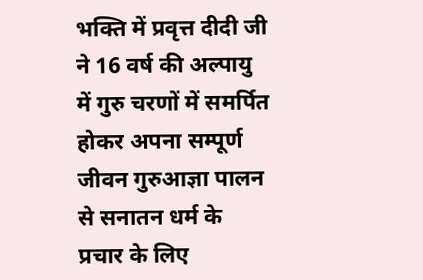भक्ति में प्रवृत्त दीदी जी ने 16 वर्ष की अल्पायु में गुरु चरणों में समर्पित होकर अपना सम्पूर्ण जीवन गुरुआज्ञा पालन से सनातन धर्म के प्रचार के लिए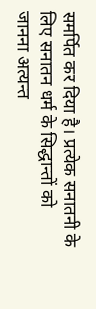समर्पित कर दिया है। प्रत्येक सनातनी के लिए सनातन धर्म के सिद्धान्तों को जानना अत्यन्त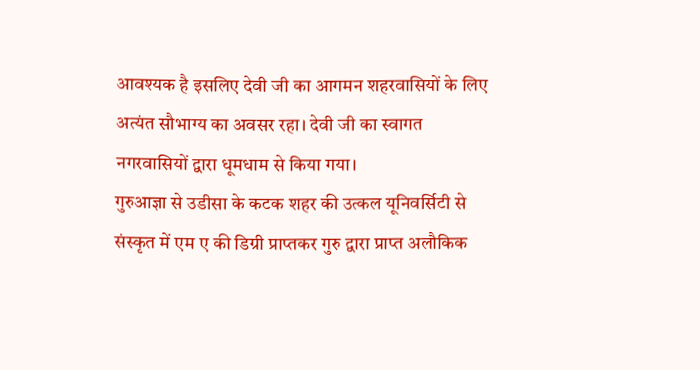आवश्यक है इसलिए देवी जी का आगमन शहरवासियों के लिए अत्यंत सौभाग्य का अवसर रहा। देवी जी का स्वागत नगरवासियों द्वारा धूमधाम से किया गया।
गुरुआज्ञा से उडीसा के कटक शहर की उत्कल यूनिवर्सिटी से संस्कृत में एम ए की डिग्री प्राप्तकर गुरु द्वारा प्राप्त अलौकिक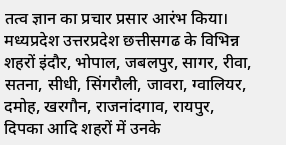तत्व ज्ञान का प्रचार प्रसार आरंभ किया। मध्यप्रदेश उत्तरप्रदेश छत्तीसगढ के विभिन्न शहरों इंदौर, भोपाल, जबलपुर, सागर, रीवा, सतना, सीधी, सिंगरौली, जावरा, ग्वालियर, दमोह, खरगौन, राजनांदगाव, रायपुर, दिपका आदि शहरों में उनके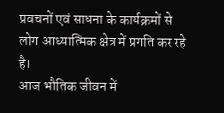प्रवचनों एवं साधना के कार्यक्रमों से लोग आध्यात्मिक क्षेत्र में प्रगति कर रहे है।
आज भौतिक जीवन में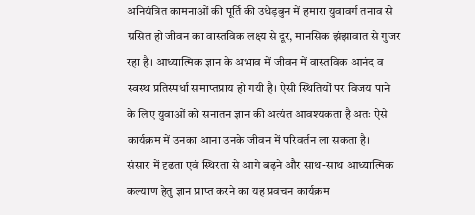अनियंत्रित कामनाओं की पूर्ति की उधेड़बुन में हमारा युवावर्ग तनाव से ग्रसित हो जीवन का वास्तविक लक्ष्य से दूर, मानसिक झंझावात से गुजर रहा है। आध्यात्मिक ज्ञान के अभाव में जीवन में वास्तविक आनंद व स्वस्थ प्रतिस्पर्धा समाप्तप्राय हो गयी है। ऐसी स्थितियों पर विजय पाने के लिए युवाओं को सनातन ज्ञान की अत्यंत आवश्यकता है अतः ऐसे कार्यक्रम में उनका आना उनके जीवन में परिवर्तन ला सकता है।
संसार में दृढता एवं स्थिरता से आगे बढ़ने और साथ-साथ आध्यात्मिक कल्याण हेतु ज्ञान प्राप्त करने का यह प्रवचन कार्यक्रम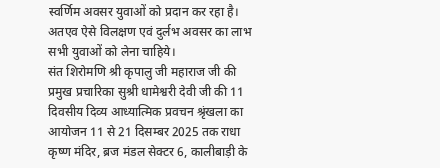स्वर्णिम अवसर युवाओं को प्रदान कर रहा है। अतएव ऐसे विलक्षण एवं दुर्लभ अवसर का लाभ सभी युवाओं को लेना चाहिये।
संत शिरोमणि श्री कृपालु जी महाराज जी की प्रमुख प्रचारिका सुश्री धामेश्वरी देवी जी की 11 दिवसीय दिव्य आध्यात्मिक प्रवचन श्रृंखला का आयोजन 11 से 21 दिसम्बर 2025 तक राधा कृष्ण मंदिर, ब्रज मंडल सेक्टर 6, कालीबाड़ी के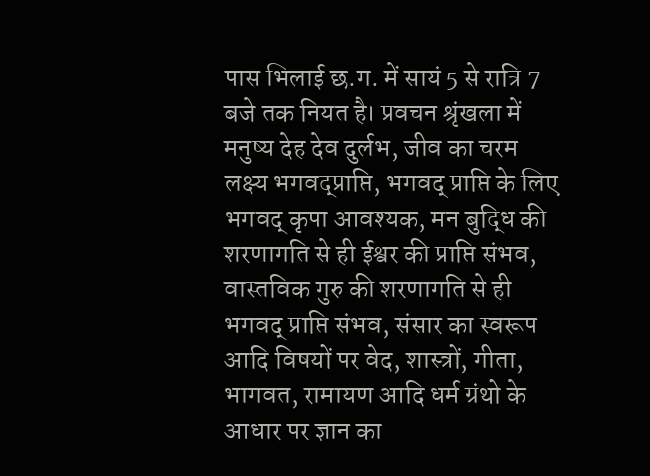पास भिलाई छ.ग. में सायं 5 से रात्रि 7 बजे तक नियत है। प्रवचन श्रृंखला में मनुष्य देह देव दुर्लभ, जीव का चरम लक्ष्य भगवद्प्राप्ति, भगवद् प्राप्ति के लिए भगवद् कृपा आवश्यक, मन बुद्धि की शरणागति से ही ईश्वर की प्राप्ति संभव, वास्तविक गुरु की शरणागति से ही भगवद् प्राप्ति संभव, संसार का स्वरूप आदि विषयों पर वेद, शास्त्रों, गीता, भागवत, रामायण आदि धर्म ग्रंथो के आधार पर ज्ञान का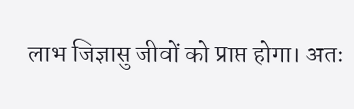लाभ जिज्ञासु जीवों को प्राप्त होगा। अतः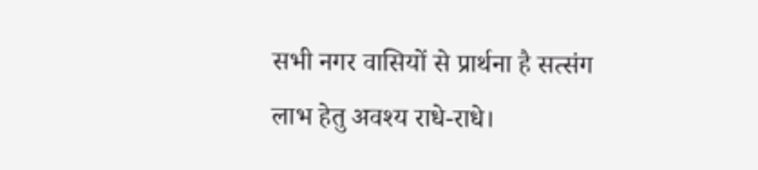सभी नगर वासियों से प्रार्थना है सत्संग लाभ हेतु अवश्य राधे-राधे।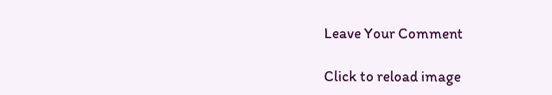Leave Your Comment

Click to reload image